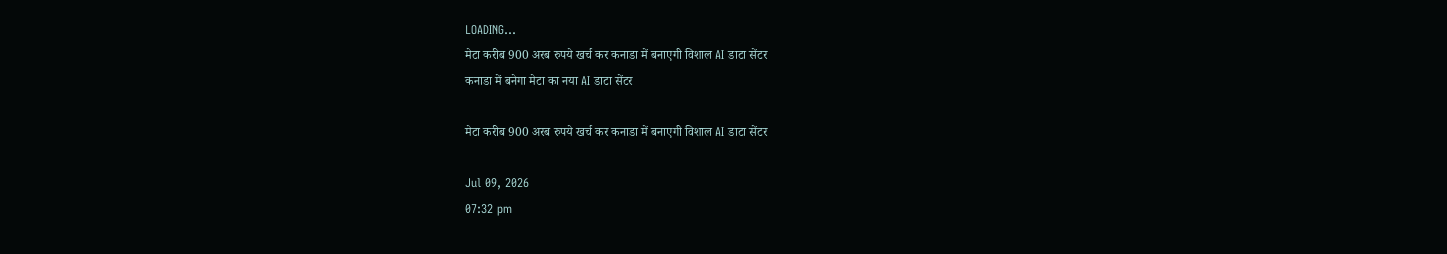LOADING...
मेटा करीब 900 अरब रुपये खर्च कर कनाडा में बनाएगी विशाल AI डाटा सेंटर
कनाडा में बनेगा मेटा का नया AI डाटा सेंटर

मेटा करीब 900 अरब रुपये खर्च कर कनाडा में बनाएगी विशाल AI डाटा सेंटर

Jul 09, 2026
07:32 pm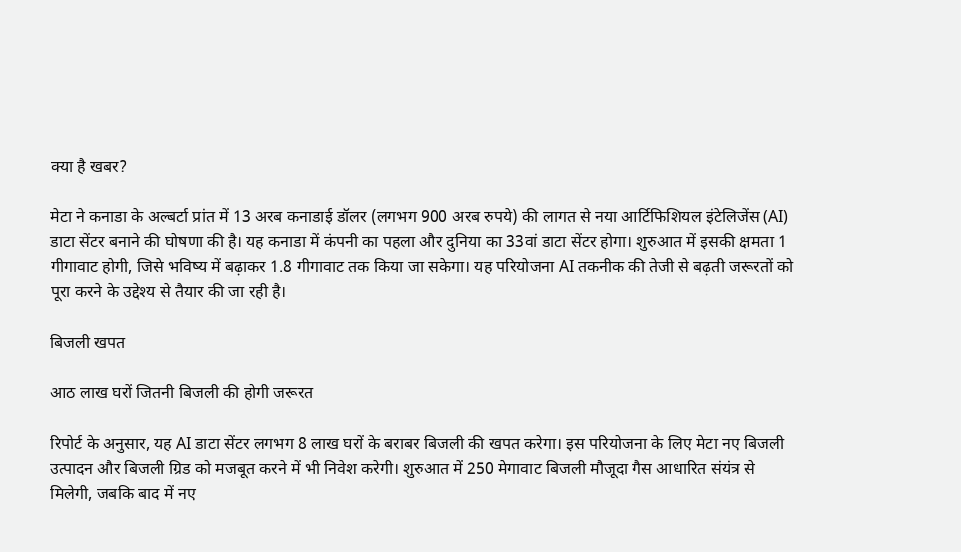क्या है खबर?

मेटा ने कनाडा के अल्बर्टा प्रांत में 13 अरब कनाडाई डॉलर (लगभग 900 अरब रुपये) की लागत से नया आर्टिफिशियल इंटेलिजेंस (AI) डाटा सेंटर बनाने की घोषणा की है। यह कनाडा में कंपनी का पहला और दुनिया का 33वां डाटा सेंटर होगा। शुरुआत में इसकी क्षमता 1 गीगावाट होगी, जिसे भविष्य में बढ़ाकर 1.8 गीगावाट तक किया जा सकेगा। यह परियोजना AI तकनीक की तेजी से बढ़ती जरूरतों को पूरा करने के उद्देश्य से तैयार की जा रही है।

बिजली खपत

आठ लाख घरों जितनी बिजली की होगी जरूरत

रिपोर्ट के अनुसार, यह AI डाटा सेंटर लगभग 8 लाख घरों के बराबर बिजली की खपत करेगा। इस परियोजना के लिए मेटा नए बिजली उत्पादन और बिजली ग्रिड को मजबूत करने में भी निवेश करेगी। शुरुआत में 250 मेगावाट बिजली मौजूदा गैस आधारित संयंत्र से मिलेगी, जबकि बाद में नए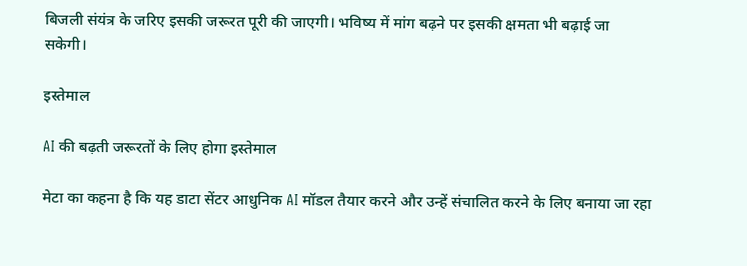बिजली संयंत्र के जरिए इसकी जरूरत पूरी की जाएगी। भविष्य में मांग बढ़ने पर इसकी क्षमता भी बढ़ाई जा सकेगी।

इस्तेमाल

AI की बढ़ती जरूरतों के लिए होगा इस्तेमाल

मेटा का कहना है कि यह डाटा सेंटर आधुनिक AI मॉडल तैयार करने और उन्हें संचालित करने के लिए बनाया जा रहा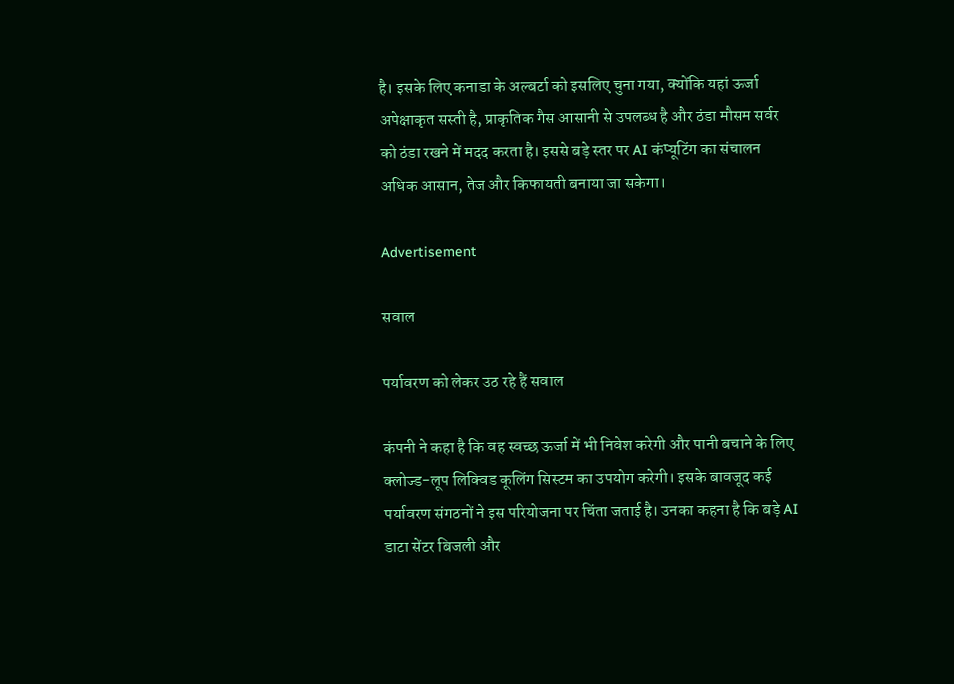है। इसके लिए कनाडा के अल्बर्टा को इसलिए चुना गया, क्योंकि यहां ऊर्जा अपेक्षाकृत सस्ती है, प्राकृतिक गैस आसानी से उपलब्ध है और ठंडा मौसम सर्वर को ठंडा रखने में मदद करता है। इससे बड़े स्तर पर AI कंप्यूटिंग का संचालन अधिक आसान, तेज और किफायती बनाया जा सकेगा।

Advertisement

सवाल

पर्यावरण को लेकर उठ रहे हैं सवाल

कंपनी ने कहा है कि वह स्वच्छ ऊर्जा में भी निवेश करेगी और पानी बचाने के लिए क्लोज्ड-लूप लिक्विड कूलिंग सिस्टम का उपयोग करेगी। इसके बावजूद कई पर्यावरण संगठनों ने इस परियोजना पर चिंता जताई है। उनका कहना है कि बड़े AI डाटा सेंटर बिजली और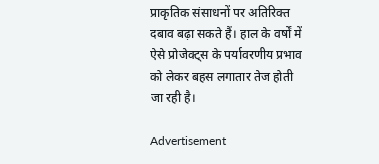प्राकृतिक संसाधनों पर अतिरिक्त दबाव बढ़ा सकते हैं। हाल के वर्षों में ऐसे प्रोजेक्ट्स के पर्यावरणीय प्रभाव को लेकर बहस लगातार तेज होती जा रही है।

Advertisement